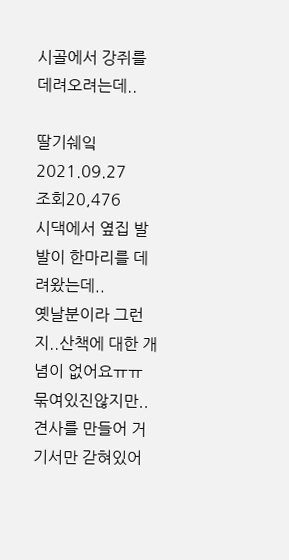시골에서 강쥐를 데려오려는데..

딸기쉐잌2021.09.27
조회20,476
시댁에서 옆집 발발이 한마리를 데려왔는데..
옛날분이라 그런지..산책에 대한 개념이 없어요ㅠㅠ
묶여있진않지만..견사를 만들어 거기서만 갇혀있어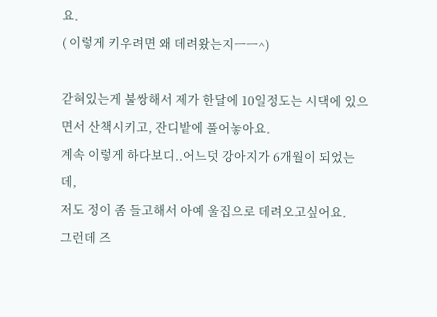요.
( 이렇게 키우려면 왜 데려왔는지ㅡㅡ^)

갇혀있는게 불쌍해서 제가 한달에 10일정도는 시댁에 있으면서 산책시키고, 잔디밭에 풀어놓아요.
계속 이렇게 하다보디..어느덧 강아지가 6개월이 되었는데,
저도 정이 좀 들고해서 아예 울집으로 데려오고싶어요.
그런데 즈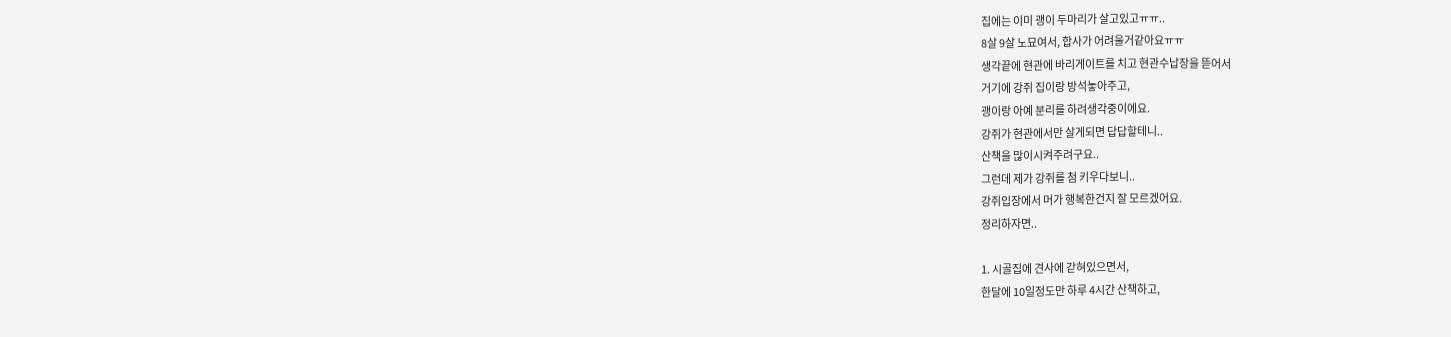집에는 이미 괭이 두마리가 살고있고ㅠㅠ..
8살 9살 노묘여서, 합사가 어려울거같아요ㅠㅠ
생각끝에 현관에 바리게이트를 치고 현관수납장을 뜯어서
거기에 강쥐 집이랑 방석놓아주고,
괭이랑 아예 분리를 하려생각중이에요.
강쥐가 현관에서만 살게되면 답답할테니..
산책을 많이시켜주려구요..
그런데 제가 강쥐를 첨 키우다보니..
강쥐입장에서 머가 행복한건지 잘 모르겠어요.
정리하자면..

1. 시골집에 견사에 갇혀있으면서,
한달에 10일정도만 하루 4시간 산책하고,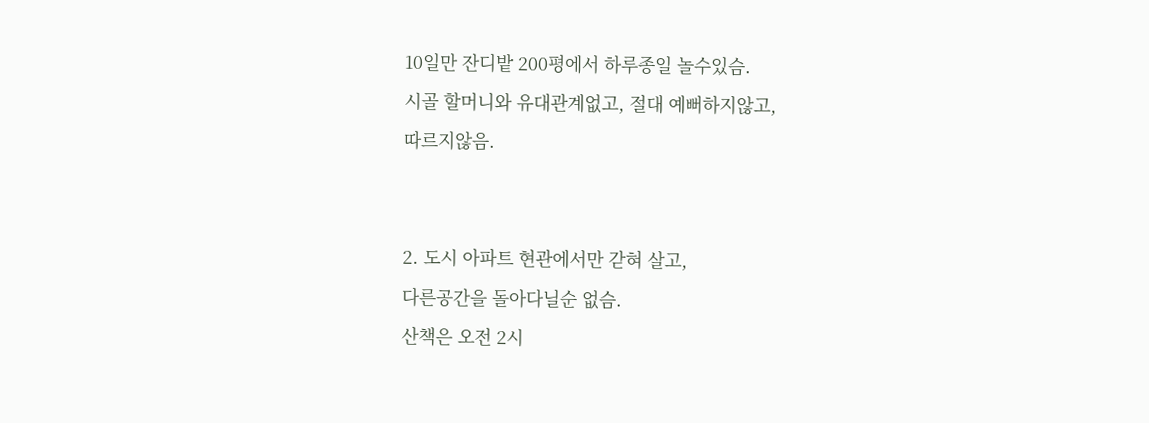10일만 잔디밭 200평에서 하루종일 놀수있슴.
시골 할머니와 유대관계없고, 절대 예뻐하지않고,
따르지않음.


2. 도시 아파트 현관에서만 갇혀 살고,
다른공간을 돌아다닐순 없슴.
산책은 오전 2시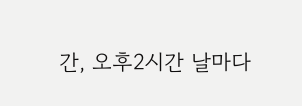간, 오후2시간 날마다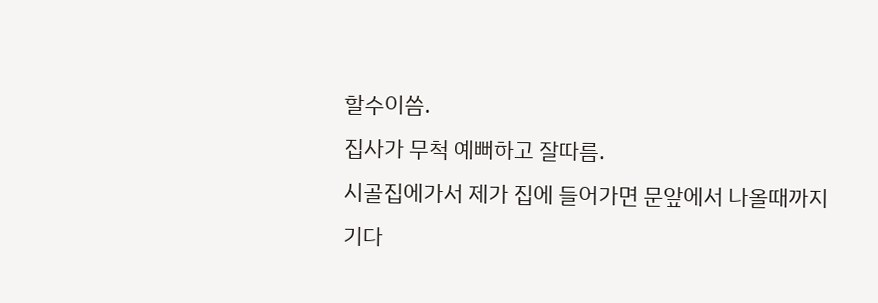할수이씀.
집사가 무척 예뻐하고 잘따름.
시골집에가서 제가 집에 들어가면 문앞에서 나올때까지
기다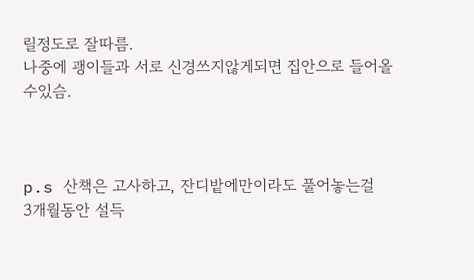릴정도로 잘따름.
나중에 괭이들과 서로 신경쓰지않게되면 집안으로 들어올수있슴.



p.s 산책은 고사하고, 잔디밭에만이라도 풀어놓는걸
3개월동안 설득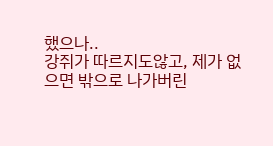했으나..
강쥐가 따르지도않고, 제가 없으면 밖으로 나가버린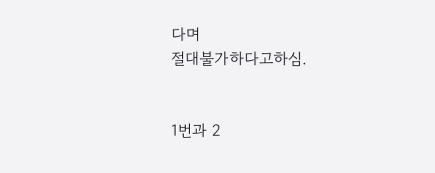다며
절대불가하다고하심.


1번과 2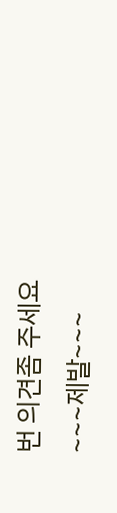번 의견좀 주세요~~~제발~~~